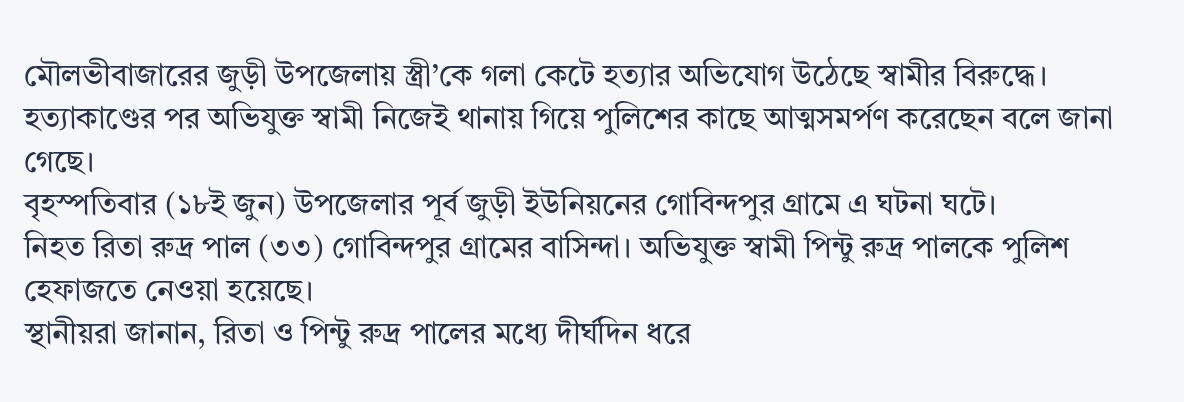মৌলভীবাজারের জুড়ী উপজেলায় স্ত্রী’কে গলা কেটে হত্যার অভিযোগ উঠেছে স্বামীর বিরুদ্ধে। হত্যাকাণ্ডের পর অভিযুক্ত স্বামী নিজেই থানায় গিয়ে পুলিশের কাছে আত্মসমর্পণ করেছেন বলে জানা গেছে।
বৃহস্পতিবার (১৮ই জুন) উপজেলার পূর্ব জুড়ী ইউনিয়নের গোবিন্দপুর গ্রামে এ ঘটনা ঘটে।
নিহত রিতা রুদ্র পাল (৩৩) গোবিন্দপুর গ্রামের বাসিন্দা। অভিযুক্ত স্বামী পিন্টু রুদ্র পালকে পুলিশ হেফাজতে নেওয়া হয়েছে।
স্থানীয়রা জানান, রিতা ও পিন্টু রুদ্র পালের মধ্যে দীর্ঘদিন ধরে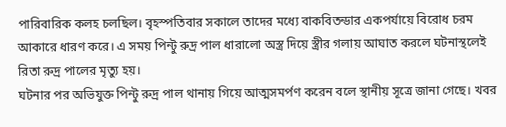পারিবারিক কলহ চলছিল। বৃহস্পতিবার সকালে তাদের মধ্যে বাকবিতন্ডার একপর্যায়ে বিরোধ চরম আকারে ধারণ করে। এ সময় পিন্টু রুদ্র পাল ধারালো অস্ত্র দিয়ে স্ত্রীর গলায় আঘাত করলে ঘটনাস্থলেই রিতা রুদ্র পালের মৃত্যু হয়।
ঘটনার পর অভিযুক্ত পিন্টু রুদ্র পাল থানায় গিয়ে আত্মসমর্পণ করেন বলে স্থানীয় সূত্রে জানা গেছে। খবর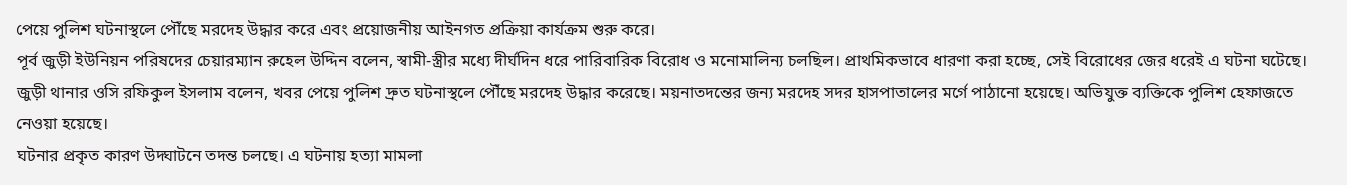পেয়ে পুলিশ ঘটনাস্থলে পৌঁছে মরদেহ উদ্ধার করে এবং প্রয়োজনীয় আইনগত প্রক্রিয়া কার্যক্রম শুরু করে।
পূর্ব জুড়ী ইউনিয়ন পরিষদের চেয়ারম্যান রুহেল উদ্দিন বলেন, স্বামী-স্ত্রীর মধ্যে দীর্ঘদিন ধরে পারিবারিক বিরোধ ও মনোমালিন্য চলছিল। প্রাথমিকভাবে ধারণা করা হচ্ছে, সেই বিরোধের জের ধরেই এ ঘটনা ঘটেছে।
জুড়ী থানার ওসি রফিকুল ইসলাম বলেন, খবর পেয়ে পুলিশ দ্রুত ঘটনাস্থলে পৌঁছে মরদেহ উদ্ধার করেছে। ময়নাতদন্তের জন্য মরদেহ সদর হাসপাতালের মর্গে পাঠানো হয়েছে। অভিযুক্ত ব্যক্তিকে পুলিশ হেফাজতে নেওয়া হয়েছে।
ঘটনার প্রকৃত কারণ উদ্ঘাটনে তদন্ত চলছে। এ ঘটনায় হত্যা মামলা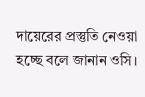দায়েরের প্রস্তুতি নেওয়া হচ্ছে বলে জানান ওসি।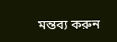মন্তব্য করুন